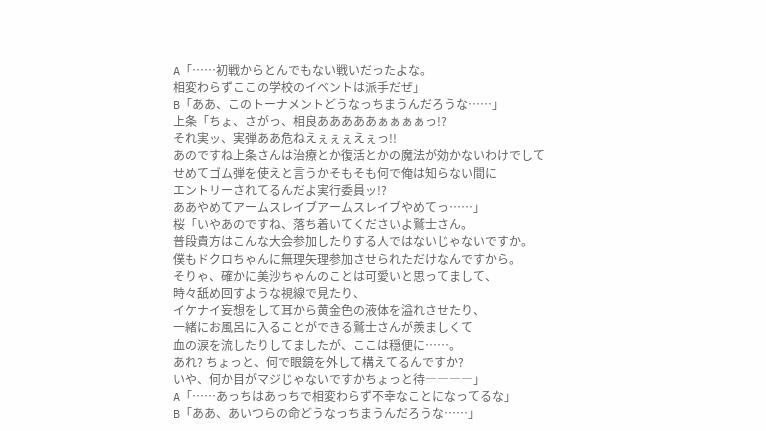A「……初戦からとんでもない戦いだったよな。
相変わらずここの学校のイベントは派手だぜ」
B「ああ、このトーナメントどうなっちまうんだろうな……」
上条「ちょ、さがっ、相良あああああぁぁぁぁっ!?
それ実ッ、実弾ああ危ねえぇぇぇえぇっ!!
あのですね上条さんは治療とか復活とかの魔法が効かないわけでして
せめてゴム弾を使えと言うかそもそも何で俺は知らない間に
エントリーされてるんだよ実行委員ッ!?
ああやめてアームスレイブアームスレイブやめてっ……」
桜「いやあのですね、落ち着いてくださいよ鷲士さん。
普段貴方はこんな大会参加したりする人ではないじゃないですか。
僕もドクロちゃんに無理矢理参加させられただけなんですから。
そりゃ、確かに美沙ちゃんのことは可愛いと思ってまして、
時々舐め回すような視線で見たり、
イケナイ妄想をして耳から黄金色の液体を溢れさせたり、
一緒にお風呂に入ることができる鷲士さんが羨ましくて
血の涙を流したりしてましたが、ここは穏便に……。
あれ? ちょっと、何で眼鏡を外して構えてるんですか?
いや、何か目がマジじゃないですかちょっと待――――」
A「……あっちはあっちで相変わらず不幸なことになってるな」
B「ああ、あいつらの命どうなっちまうんだろうな……」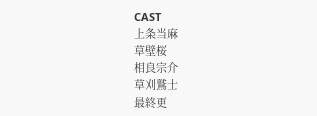CAST
上条当麻
草壁桜
相良宗介
草刈鷲士
最終更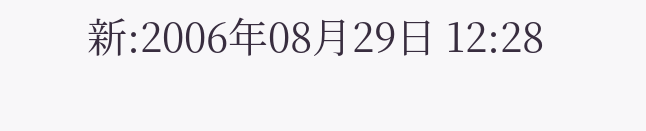新:2006年08月29日 12:28